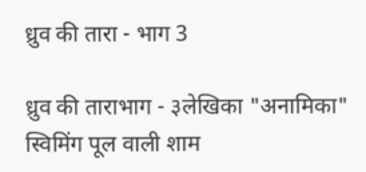ध्रुव की तारा - भाग 3

ध्रुव की ताराभाग - ३लेखिका "अनामिका" स्विमिंग पूल वाली शाम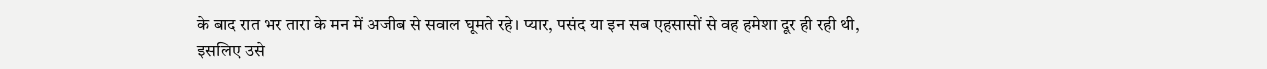के बाद रात भर तारा के मन में अजीब से सवाल घूमते रहे। प्यार, पसंद या इन सब एहसासों से वह हमेशा दूर ही रही थी, इसलिए उसे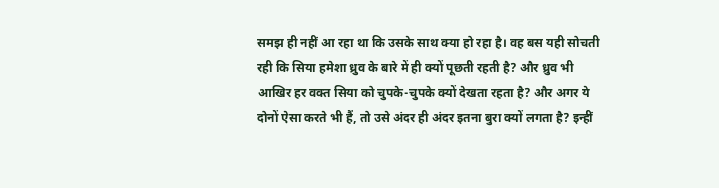समझ ही नहीं आ रहा था कि उसके साथ क्या हो रहा है। वह बस यही सोचती रही कि सिया हमेशा ध्रुव के बारे में ही क्यों पूछती रहती है? और ध्रुव भी आखिर हर वक्त सिया को चुपके-चुपके क्यों देखता रहता है? और अगर ये दोनों ऐसा करते भी हैं, तो उसे अंदर ही अंदर इतना बुरा क्यों लगता है? इन्हीं